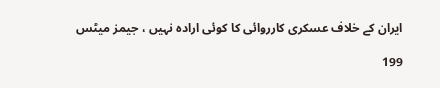ایران کے خلاف عسکری کارروائی کا کوئی ارادہ نہیں ، جیمز میٹس

199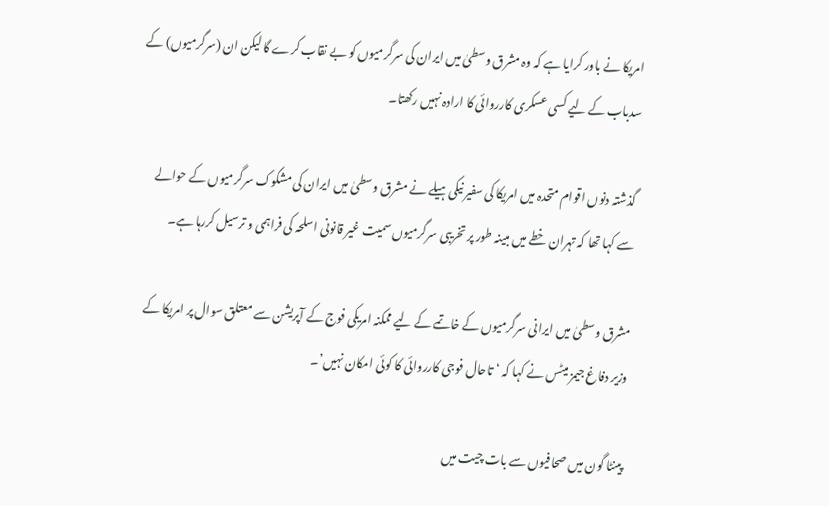امریکا نے باور کرایا ہے کہ وہ مشرق وسطیٰ میں ایران کی سرگرمیوں کو بے نقاب کرے گا لیکن ان (سرگرمیوں) کے سدباب کے لیے کسی عسکری کارروائی کا ارادہ نہیں رکھتا۔

گذشتہ دنوں اقوام متحدہ میں امریکا کی سفیر نیکی ہیلے نے مشرق وسطیٰ میں ایران کی مشکوک سرگرمیوں کے حوالے سے کہا تھا کہ تہران خطے میں مبینہ طور پر تخریبی سرگرمیوں سمیت غیر قانونی اسلحہ کی فراہمی و ترسیل کررہا ہے۔

مشرق وسطیٰ میں ایرانی سرگرمیوں کے خاتمے کے لیے ممکنہ امریکی فوج کے آپریشن سے معتلق سوال پر امریکا کے وزیر دفاغ جیمز میٹس نے کہا کہ ‘تاحال فوجی کارروائی کا کوئی امکان نہیں’۔

پینٹا گون میں صحافیوں سے بات چیت میں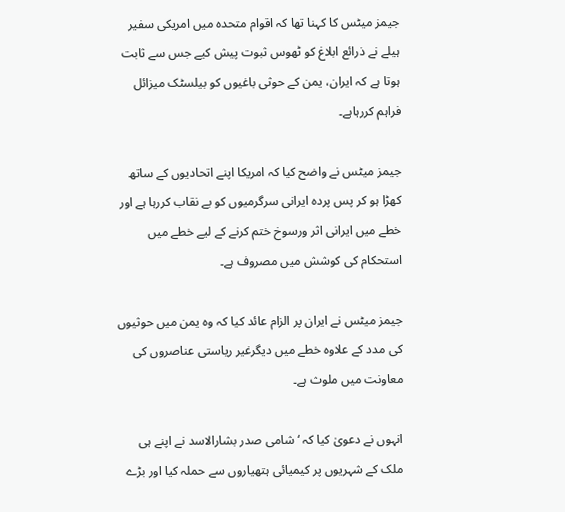جیمز میٹس کا کہنا تھا کہ اقوام متحدہ میں امریکی سفیر ہیلے نے ذرائع ابلاغ کو ٹھوس ثبوت پیش کیے جس سے ثابت ہوتا ہے کہ ایران، یمن کے حوثی باغیوں کو بیلسٹک میزائل فراہم کررہاہے۔

جیمز میٹس نے واضح کیا کہ امریکا اپنے اتحادیوں کے ساتھ کھڑا ہو کر پس پردہ ایرانی سرگرمیوں کو بے نقاب کررہا ہے اور خطے میں ایرانی اثر ورسوخ ختم کرنے کے لیے خطے میں استحکام کی کوشش میں مصروف ہے۔

جیمز میٹس نے ایران پر الزام عائد کیا کہ وہ یمن میں حوثیوں کی مدد کے علاوہ خطے میں دیگرغیر ریاستی عناصروں کی معاونت میں ملوث ہے۔

انہوں نے دعویٰ کیا کہ ‘شامی صدر بشارالاسد نے اپنے ہی ملک کے شہریوں پر کیمیائی ہتھیاروں سے حملہ کیا اور بڑے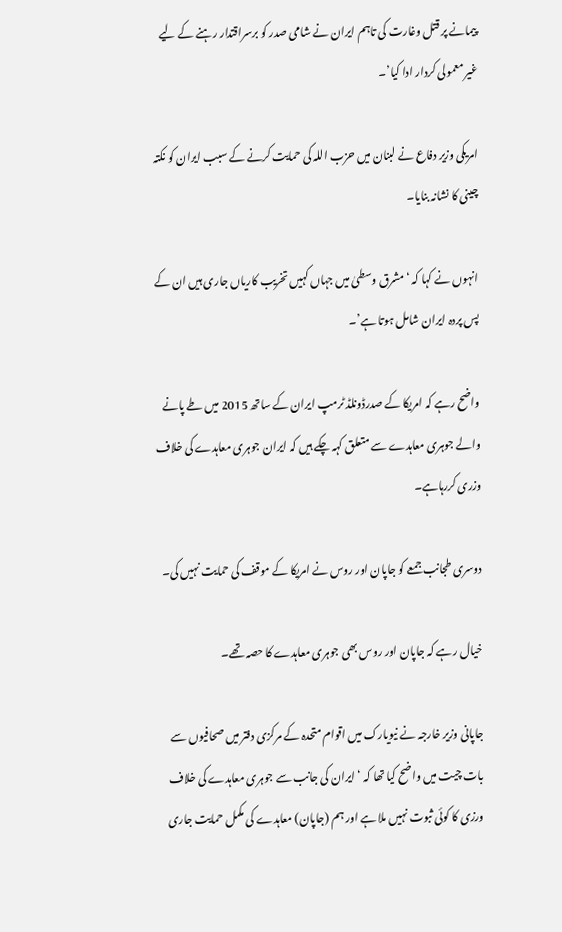پیمانے پر قتل وغارت کی تاہم ایران نے شامی صدر کو برسراقتدار رہنے کے لیے غیر معمولی کردار ادا کیا’۔

امریکی وزیر دفاع نے لبنان میں حزب اللہ کی حمایت کرنے کے سبب ایران کو نکتہ چینی کا نشانہ بنایا۔

انہوں نے کہا کہ ‘مشرق وسطیٰ میں جہاں کہیں تخریب کاریاں جاری ہیں ان کے پس پردہ ایران شامل ہوتا ہے’۔

واضح رہے کہ امریکا کے صدرڈونلڈ ٹرمپ ایران کے ساتھ 2015 میں طے پانے والے جوہری معاہدے سے متعلق کہہ چکے ہیں کہ ایران جوہری معاہدے کی خلاف وزری کررہاہے۔

دوسری طجانب جمعے کو جاپان اور روس نے امریکا کے موقف کی حمایت نہیں کی۔

خیال رہے کہ جاپان اور روس بھی جوہری معاہدے کا حصہ تھے۔

جاپانی وزیر خارجہ نے نیویارک میں اقوام متحدہ کے مرکزی دفتر میں صحافیوں سے بات چیت میں واضح کیا تھا کہ ‘ایران کی جانب سے جوہری معاہدے کی خلاف ورزی کا کوئی ثبوت نہیں ملا ہے اور ہم (جاپان) معاہدے کی مکمل حمایت جاری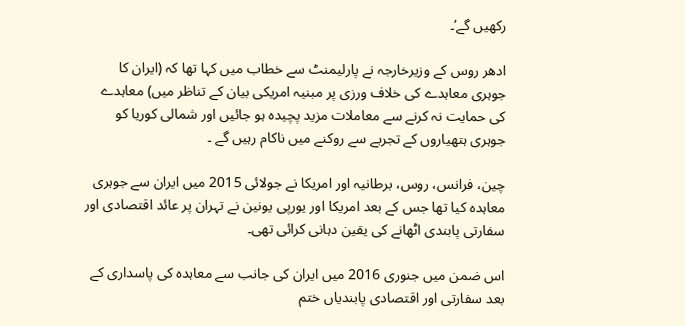رکھیں گے’۔

ادھر روس کے وزیرخارجہ نے پارلیمنٹ سے خطاب میں کہا تھا کہ (ایران کا جوہری معاہدے کی خلاف ورزی پر مبنیہ امریکی بیان کے تناظر میں) معاہدے کی حمایت نہ کرنے سے معاملات مزید پچیدہ ہو جائیں اور شمالی کوریا کو جوہری ہتھیاروں کے تجربے سے روکنے میں ناکام رہیں گے ۔

چین، فرانس، روس، برطانیہ اور امریکا نے جولائی 2015 میں ایران سے جوہری معاہدہ کیا تھا جس کے بعد امریکا اور یورپی یونین نے تہران پر عائد اقتصادی اور سفارتی پابندی اٹھانے کی یقین دہانی کرائی تھی۔

اس ضمن میں جنوری 2016 میں ایران کی جانب سے معاہدہ کی پاسداری کے بعد سفارتی اور اقتصادی پابندیاں ختم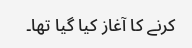کرنے کا آغاز کیا گیا تھا۔